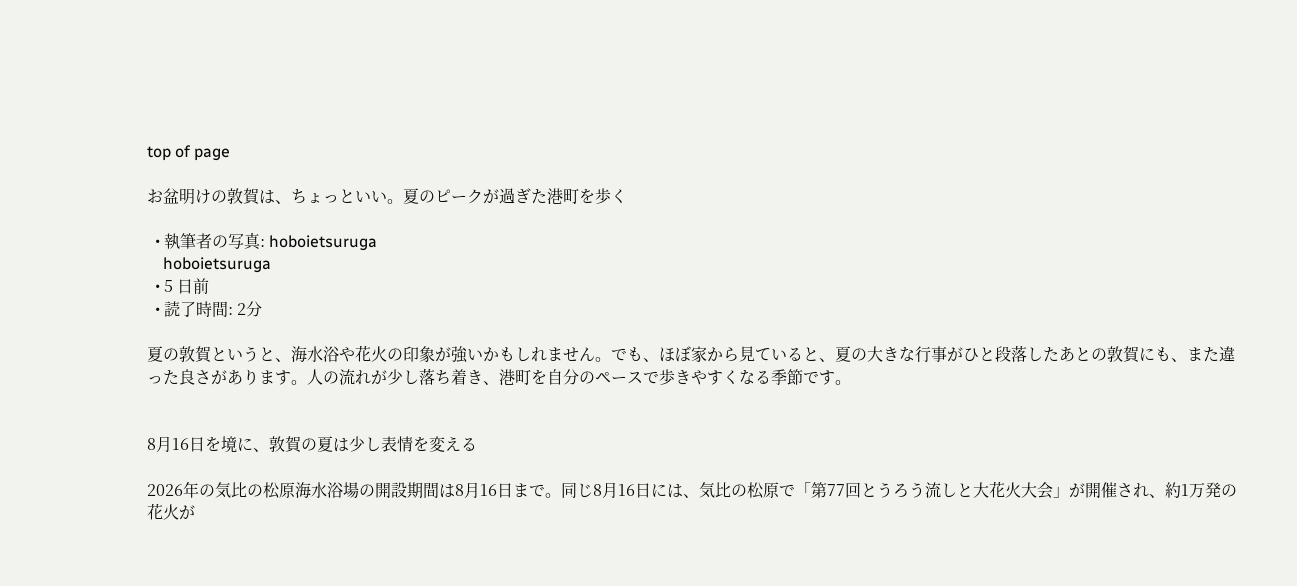top of page

お盆明けの敦賀は、ちょっといい。夏のピークが過ぎた港町を歩く

  • 執筆者の写真: hoboietsuruga
    hoboietsuruga
  • 5 日前
  • 読了時間: 2分

夏の敦賀というと、海水浴や花火の印象が強いかもしれません。でも、ほぼ家から見ていると、夏の大きな行事がひと段落したあとの敦賀にも、また違った良さがあります。人の流れが少し落ち着き、港町を自分のペースで歩きやすくなる季節です。


8月16日を境に、敦賀の夏は少し表情を変える

2026年の気比の松原海水浴場の開設期間は8月16日まで。同じ8月16日には、気比の松原で「第77回とうろう流しと大花火大会」が開催され、約1万発の花火が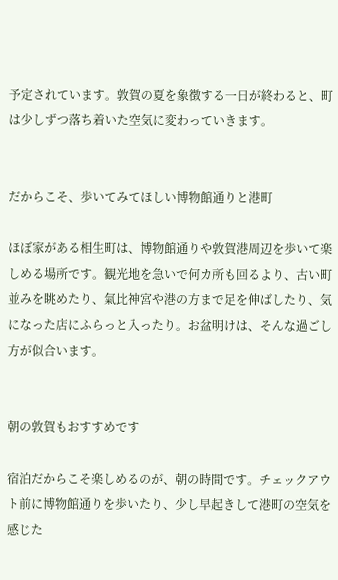予定されています。敦賀の夏を象徴する一日が終わると、町は少しずつ落ち着いた空気に変わっていきます。


だからこそ、歩いてみてほしい博物館通りと港町

ほぼ家がある相生町は、博物館通りや敦賀港周辺を歩いて楽しめる場所です。観光地を急いで何カ所も回るより、古い町並みを眺めたり、氣比神宮や港の方まで足を伸ばしたり、気になった店にふらっと入ったり。お盆明けは、そんな過ごし方が似合います。


朝の敦賀もおすすめです

宿泊だからこそ楽しめるのが、朝の時間です。チェックアウト前に博物館通りを歩いたり、少し早起きして港町の空気を感じた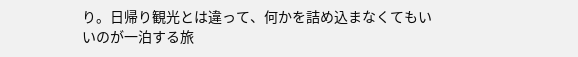り。日帰り観光とは違って、何かを詰め込まなくてもいいのが一泊する旅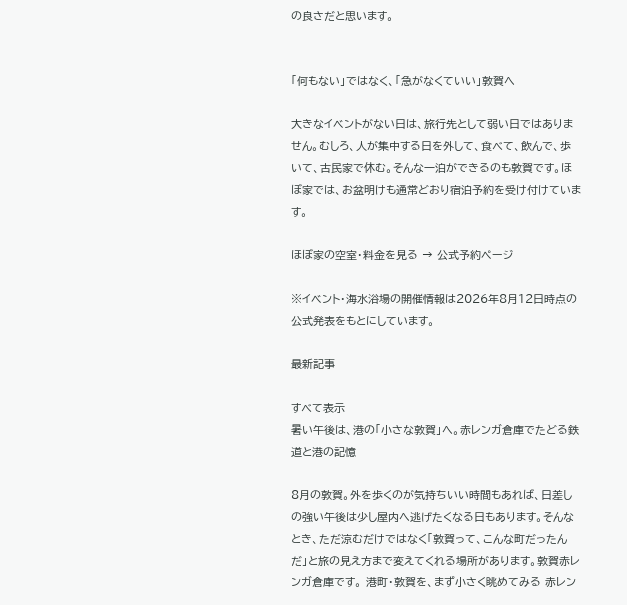の良さだと思います。


「何もない」ではなく、「急がなくていい」敦賀へ

大きなイベントがない日は、旅行先として弱い日ではありません。むしろ、人が集中する日を外して、食べて、飲んで、歩いて、古民家で休む。そんな一泊ができるのも敦賀です。ほぼ家では、お盆明けも通常どおり宿泊予約を受け付けています。

ほぼ家の空室・料金を見る → 公式予約ページ

※イベント・海水浴場の開催情報は2026年8月12日時点の公式発表をもとにしています。

最新記事

すべて表示
暑い午後は、港の「小さな敦賀」へ。赤レンガ倉庫でたどる鉄道と港の記憶

8月の敦賀。外を歩くのが気持ちいい時間もあれば、日差しの強い午後は少し屋内へ逃げたくなる日もあります。そんなとき、ただ涼むだけではなく「敦賀って、こんな町だったんだ」と旅の見え方まで変えてくれる場所があります。敦賀赤レンガ倉庫です。 港町・敦賀を、まず小さく眺めてみる 赤レン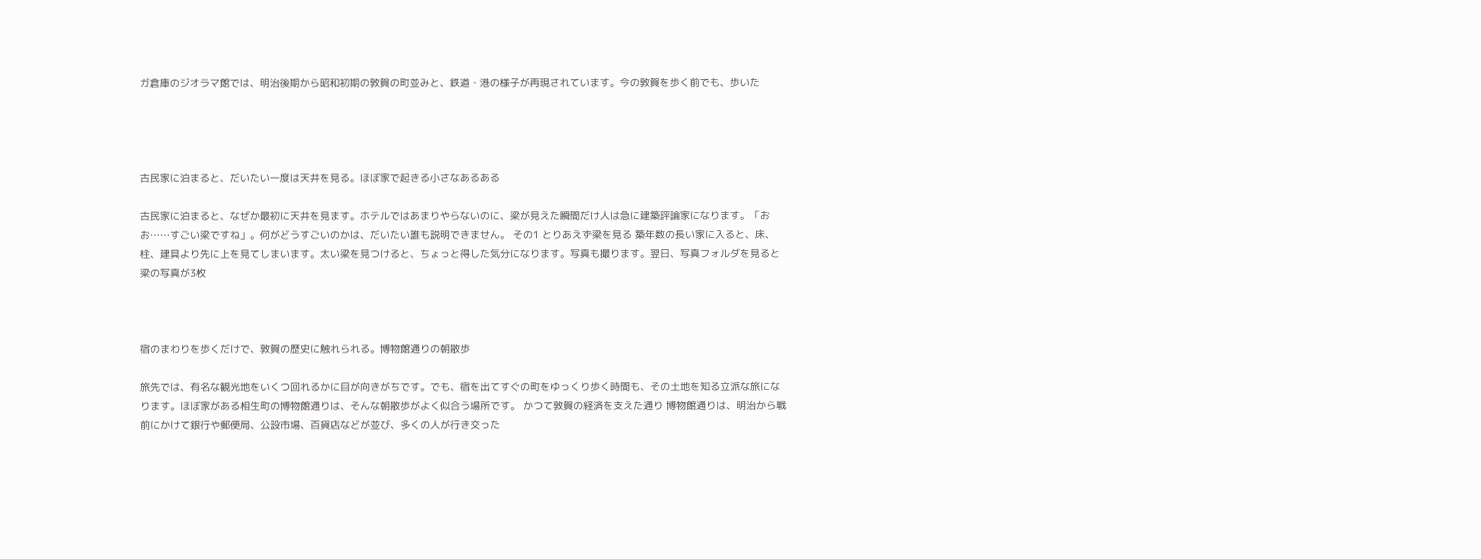ガ倉庫のジオラマ館では、明治後期から昭和初期の敦賀の町並みと、鉄道・港の様子が再現されています。今の敦賀を歩く前でも、歩いた




古民家に泊まると、だいたい一度は天井を見る。ほぼ家で起きる小さなあるある

古民家に泊まると、なぜか最初に天井を見ます。ホテルではあまりやらないのに、梁が見えた瞬間だけ人は急に建築評論家になります。「おお……すごい梁ですね」。何がどうすごいのかは、だいたい誰も説明できません。 その1 とりあえず梁を見る 築年数の長い家に入ると、床、柱、建具より先に上を見てしまいます。太い梁を見つけると、ちょっと得した気分になります。写真も撮ります。翌日、写真フォルダを見ると梁の写真が3枚



宿のまわりを歩くだけで、敦賀の歴史に触れられる。博物館通りの朝散歩

旅先では、有名な観光地をいくつ回れるかに目が向きがちです。でも、宿を出てすぐの町をゆっくり歩く時間も、その土地を知る立派な旅になります。ほぼ家がある相生町の博物館通りは、そんな朝散歩がよく似合う場所です。 かつて敦賀の経済を支えた通り 博物館通りは、明治から戦前にかけて銀行や郵便局、公設市場、百貨店などが並び、多くの人が行き交った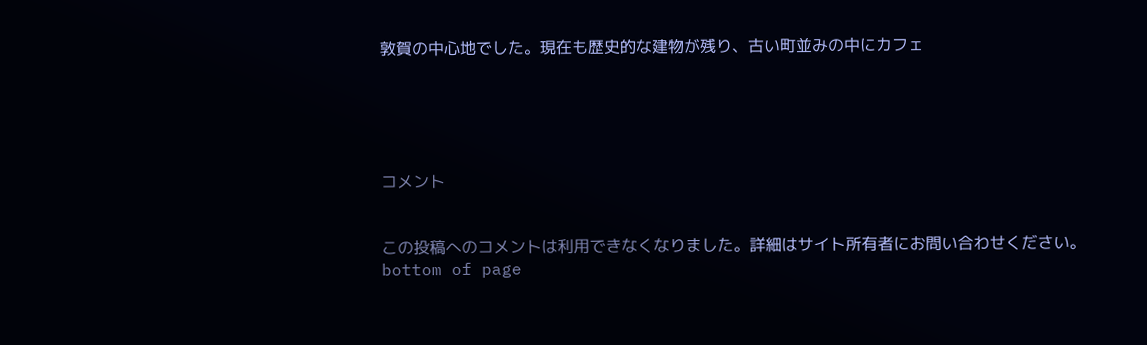敦賀の中心地でした。現在も歴史的な建物が残り、古い町並みの中にカフェ





コメント


この投稿へのコメントは利用できなくなりました。詳細はサイト所有者にお問い合わせください。
bottom of page